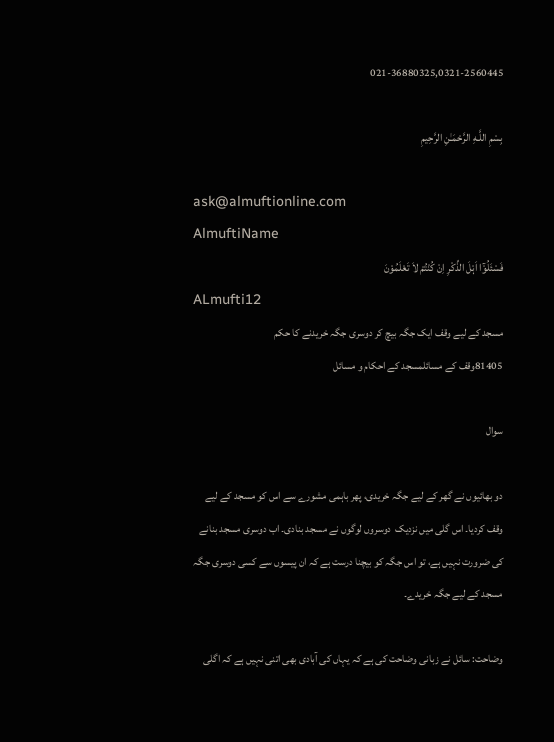021-36880325,0321-2560445

بِسْمِ اللَّـهِ الرَّحْمَـٰنِ الرَّحِيمِ

ask@almuftionline.com
AlmuftiName
فَسْئَلُوْٓا اَہْلَ الذِّکْرِ اِنْ کُنْتُمْ لاَ تَعْلَمُوْنَ
ALmufti12
مسجد کے لیے وقف ایک جگہ بیچ کر دوسری جگہ خریدنے کا حکم
81405وقف کے مسائلمسجد کے احکام و مسائل

سوال

دو بھائیوں نے گھر کے لیے جگہ خریدی، پھر باہمی مشورے سے اس کو مسجد کے لیے وقف کردیا۔ اس گلی میں نزدیک  دوسروں لوگوں نے مسجد بنادی۔ اب دوسری مسجد بنانے کی ضرورت نہیں ہے، تو اس جگہ کو بیچنا درست ہے کہ ان پیسوں سے کسی دوسری جگہ مسجد کے لیے جگہ خریدے۔

وضاحت: سائل نے زبانی وضاحت کی ہے کہ یہاں کی آبادی بھی اتنی نہیں ہے کہ اگلی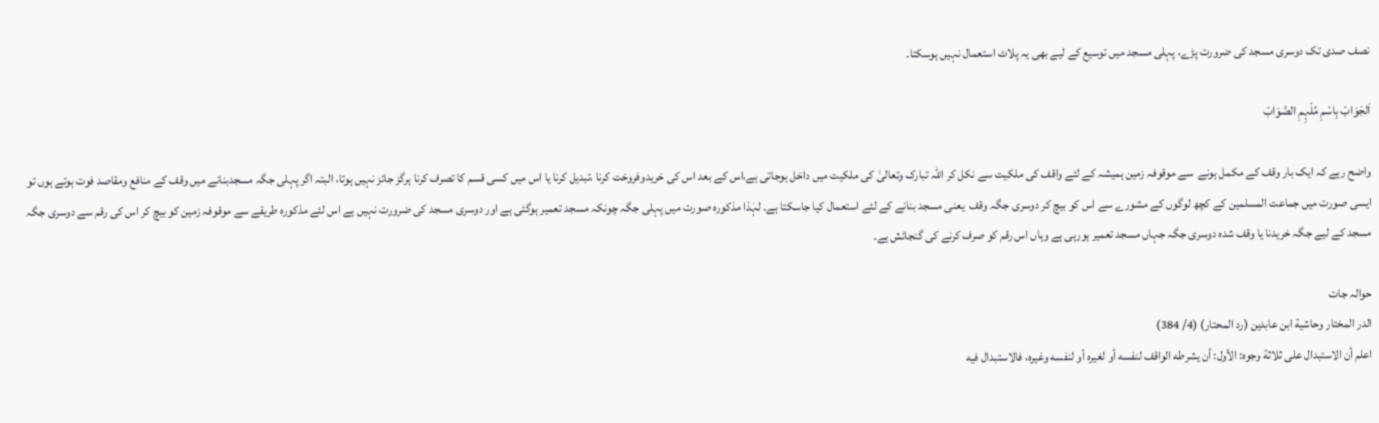نصف صدی تک دوسری مسجد کی ضرورت پڑے، پہلی مسجد میں توسیع کے لیے بھی یہ پلاٹ استعمال نہیں ہوسکتا۔

اَلجَوَابْ بِاسْمِ مُلْہِمِ الصَّوَابْ

واضح رہے کہ ایک بار وقف کے مکمل ہونے  سے موقوفہ زمین ہمیشہ کے لئے واقف کی ملکیت سے نکل کر اللہ تبارک وتعالیٰ کی ملکیت میں داخل ہوجاتی ہے،اس کے بعد اس کی خریدوفروخت کرنا ،تبدیل کرنا یا اس میں کسی قسم کا تصرف کرنا ہرگز جائز نہیں ہوتا، البتہ اگر پہلی جگہ مسجدبنانے میں وقف کے منافع ومقاصد فوت ہوتے ہوں تو ایسی صورت میں جماعت المسلمین کے کچھ لوگوں کے مشورے سے اس کو بیچ کر دوسری جگہ وقف  یعنی مسجد بنانے کے لئے استعمال کیا جاسکتا ہے۔ لہٰذا مذکورہ صورت میں پہلی جگہ چونکہ مسجد تعمیر ہوگئی ہے اور دوسری مسجد کی ضرورت نہیں ہے اس لئے مذکورہ طریقے سے موقوفہ زمین کو بیچ کر اس کی رقم سے دوسری جگہ مسجد کے لیے جگہ خریدنا یا وقف شدہ دوسری جگہ جہاں مسجد تعمیر ہورہی ہے وہاں اس رقم کو صرف کرنے کی گنجائش ہے۔

حوالہ جات
الدر المختار وحاشية ابن عابدين (رد المحتار) (4/ 384)
اعلم أن الاستبدال على ثلاثة وجوه: الأول: أن يشرطه الواقف لنفسه أو لغيره أو لنفسه وغيره، فالاستبدال فيه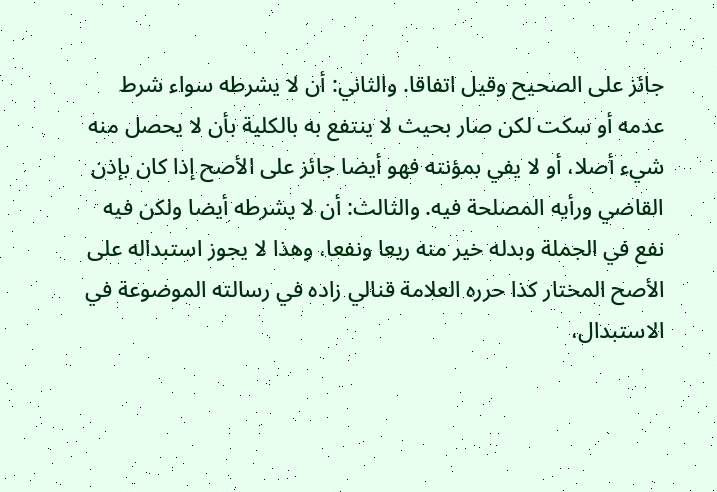جائز على الصحيح وقيل اتفاقا. والثاني: أن لا يشرطه سواء شرط عدمه أو سكت لكن صار بحيث لا ينتفع به بالكلية بأن لا يحصل منه شيء أصلا، أو لا يفي بمؤنته فهو أيضا جائز على الأصح إذا كان بإذن القاضي ورأيه المصلحة فيه. والثالث: أن لا يشرطه أيضا ولكن فيه نفع في الجملة وبدله خير منه ريعا ونفعا، وهذا لا يجوز استبداله على الأصح المختار كذا حرره العلامة قنالي زاده في رسالته الموضوعة في الاستبدال،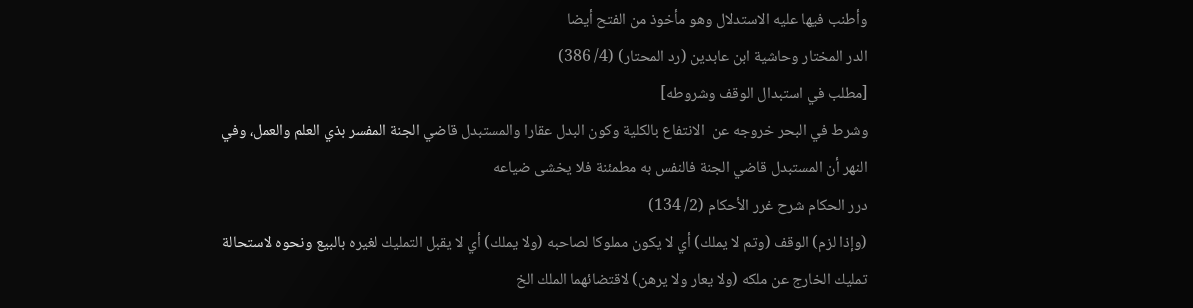وأطنب فيها عليه الاستدلال وهو مأخوذ من الفتح أيضا
الدر المختار وحاشية ابن عابدين (رد المحتار) (4/ 386)
[مطلب في استبدال الوقف وشروطه]
وشرط في البحر خروجه عن  الانتفاع بالكلية وكون البدل عقارا والمستبدل قاضي الجنة المفسر بذي العلم والعمل، وفي النهر أن المستبدل قاضي الجنة فالنفس به مطمئنة فلا يخشى ضياعه
درر الحكام شرح غرر الأحكام (2/ 134)
(وإذا لزم) الوقف (وتم لا يملك) أي لا يكون مملوكا لصاحبه (ولا يملك) أي لا يقبل التمليك لغيره بالبيع ونحوه لاستحالة تمليك الخارج عن ملكه (ولا يعار ولا يرهن) لاقتضائهما الملك الخ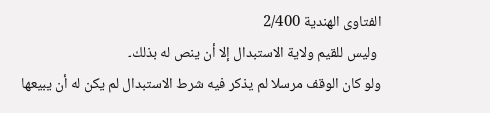الفتاوى الهندية 2/400
 وليس للقيم ولاية الاستبدال إلا أن ينص له بذلك۔
ولو كان الوقف مرسلا لم يذكر فيه شرط الاستبدال لم يكن له أن يبيعها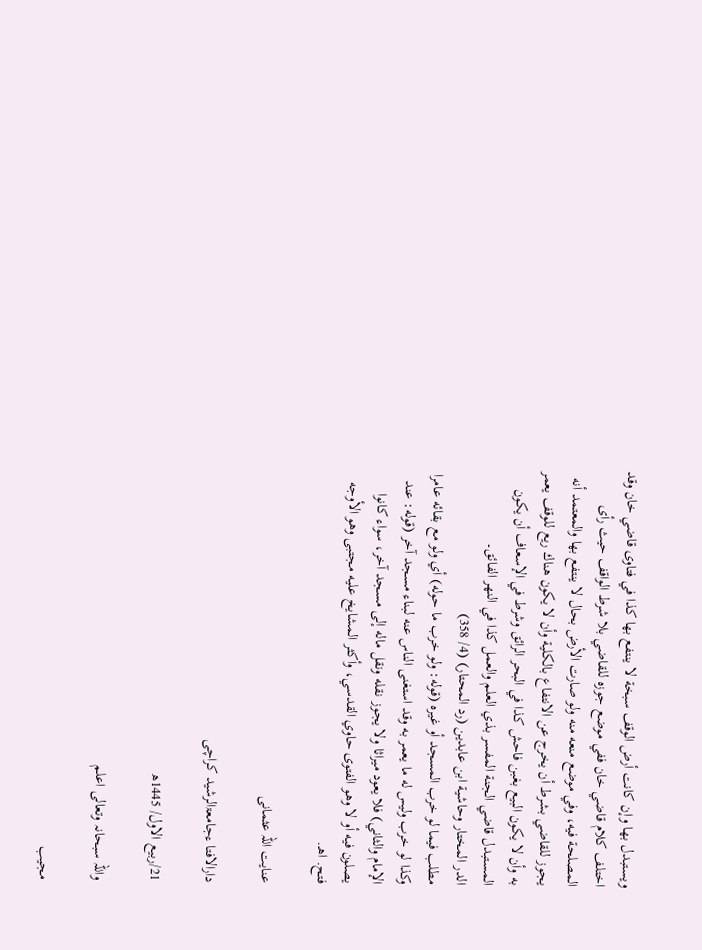ويستبدل بها وإن كانت أرض الوقف سبخة لا ينتفع بها كذا في فتاوى قاضي خان وقد اختلف كلام قاضي خان ففي موضع جوزه للقاضي بلا شرط الواقف حيث رأى المصلحة فيه، وفي موضع منعه منه ولو صارت الأرض بحال لا ينتفع بها والمعتمد أنه يجوز للقاضي بشرط أن يخرج عن الانتفاع بالكلية وأن لا يكون هناك ريع للوقف يعمر به وأن لا يكون البيع بغبن فاحش كذا في البحر الرائق وشرط في الإسعاف أن يكون المستبدل قاضي الجنة المفسر بذي العلم والعمل كذا في النهر الفائق۔
الدر المختار وحاشية ابن عابدين (رد المحتار) (4/ 358)
مطلب فيما لو خرب المسجد أو غيره (قوله: ولو خرب ما حوله) أي ولو مع بقائه عامرا وكذا لو خرب وليس له ما يعمر به وقد استغنى الناس عنه لبناء مسجد آخر (قوله: عند الإمام والثاني) فلا يعود ميراثا ولا يجوز نقله ونقل ماله إلى مسجد آخر، سواء كانوا يصلون فيه أو لا وهو الفتوى حاوي القدسي، وأكثر المشايخ عليه مجتبى وهو الأوجه فتح. اهـ.

عنایت اللہ عثمانی

دارالافتا ءجامعۃالرشید کراچی

21/ربیع الاول/ 1445ھ

واللہ سبحانہ وتعالی اعلم

مجیب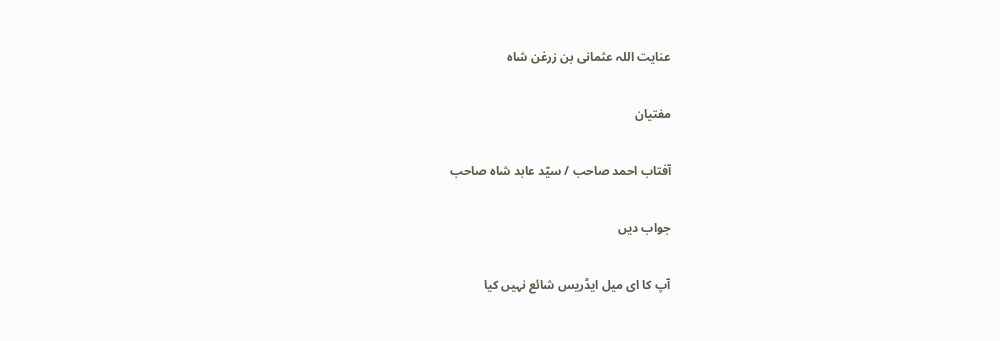عنایت اللہ عثمانی بن زرغن شاہ

مفتیان

آفتاب احمد صاحب / سیّد عابد شاہ صاحب

جواب دیں

آپ کا ای میل ایڈریس شائع نہیں کیا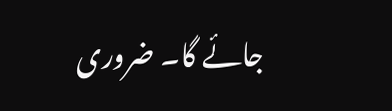جائے گا۔ ضروری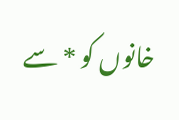خانوں کو * سے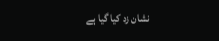نشان زد کیا گیا ہے